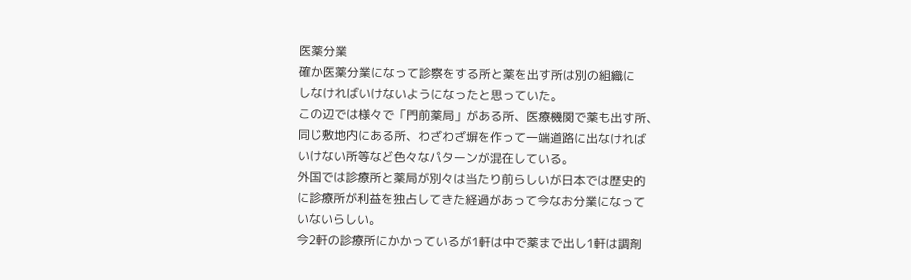医薬分業
確か医薬分業になって診察をする所と薬を出す所は別の組織に
しなければいけないようになったと思っていた。
この辺では様々で「門前薬局」がある所、医療機関で薬も出す所、
同じ敷地内にある所、わざわざ塀を作って一端道路に出なければ
いけない所等など色々なパターンが混在している。
外国では診療所と薬局が別々は当たり前らしいが日本では歴史的
に診療所が利益を独占してきた経過があって今なお分業になって
いないらしい。
今2軒の診療所にかかっているが1軒は中で薬まで出し1軒は調剤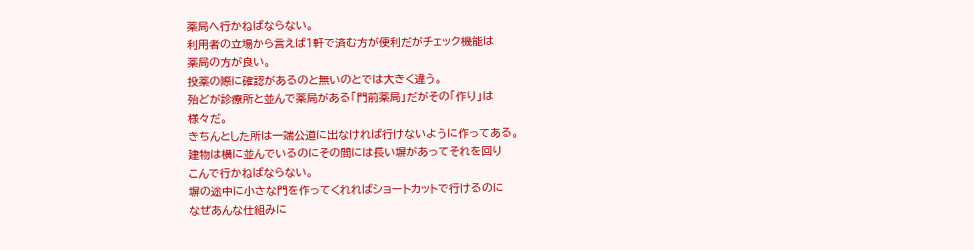薬局へ行かねばならない。
利用者の立場から言えば1軒で済む方が便利だがチェック機能は
薬局の方が良い。
投薬の際に確認があるのと無いのとでは大きく違う。
殆どが診療所と並んで薬局がある「門前薬局」だがその「作り」は
様々だ。
きちんとした所は一端公道に出なければ行けないように作ってある。
建物は横に並んでいるのにその間には長い塀があってそれを回り
こんで行かねばならない。
塀の途中に小さな門を作ってくれればショートカットで行けるのに
なぜあんな仕組みに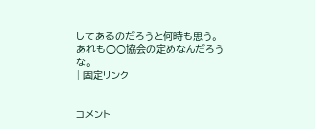してあるのだろうと何時も思う。
あれも○○協会の定めなんだろうな。
| 固定リンク


コメント